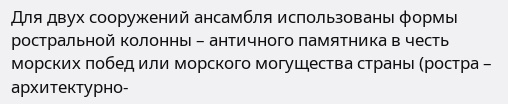Для двух сооружений ансамбля использованы формы ростральной колонны – античного памятника в честь морских побед или морского могущества страны (ростра – архитектурно-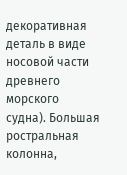декоративная деталь в виде носовой части древнего морского судна). Большая ростральная колонна,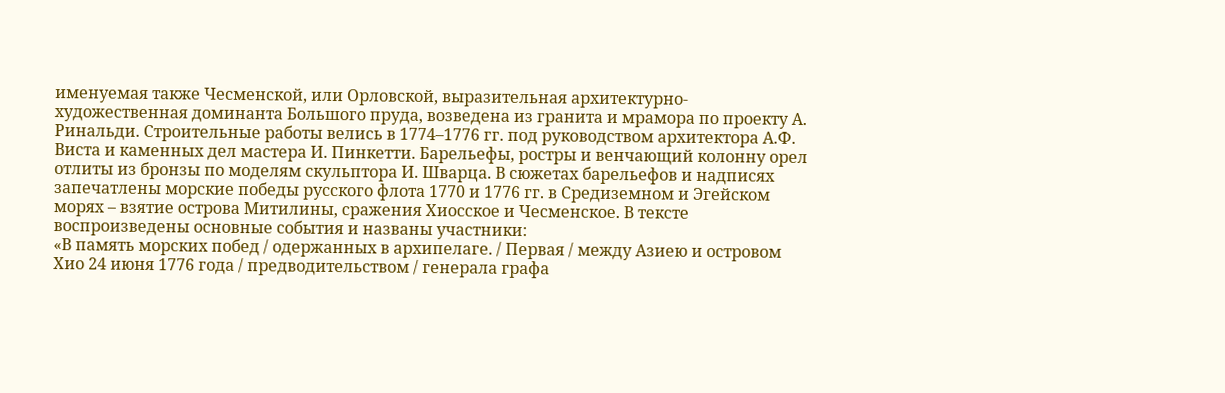именуемая также Чесменской, или Орловской, выразительная архитектурно-художественная доминанта Большого пруда, возведена из гранита и мрамора по проекту А. Ринальди. Строительные работы велись в 1774–1776 гг. под руководством архитектора А.Ф. Виста и каменных дел мастера И. Пинкетти. Барельефы, ростры и венчающий колонну орел отлиты из бронзы по моделям скульптора И. Шварца. В сюжетах барельефов и надписях запечатлены морские победы русского флота 1770 и 1776 гг. в Средиземном и Эгейском морях – взятие острова Митилины, сражения Хиосское и Чесменское. В тексте воспроизведены основные события и названы участники:
«В память морских побед / одержанных в архипелаге. / Первая / между Азиею и островом Хио 24 июня 1776 года / предводительством / генерала графа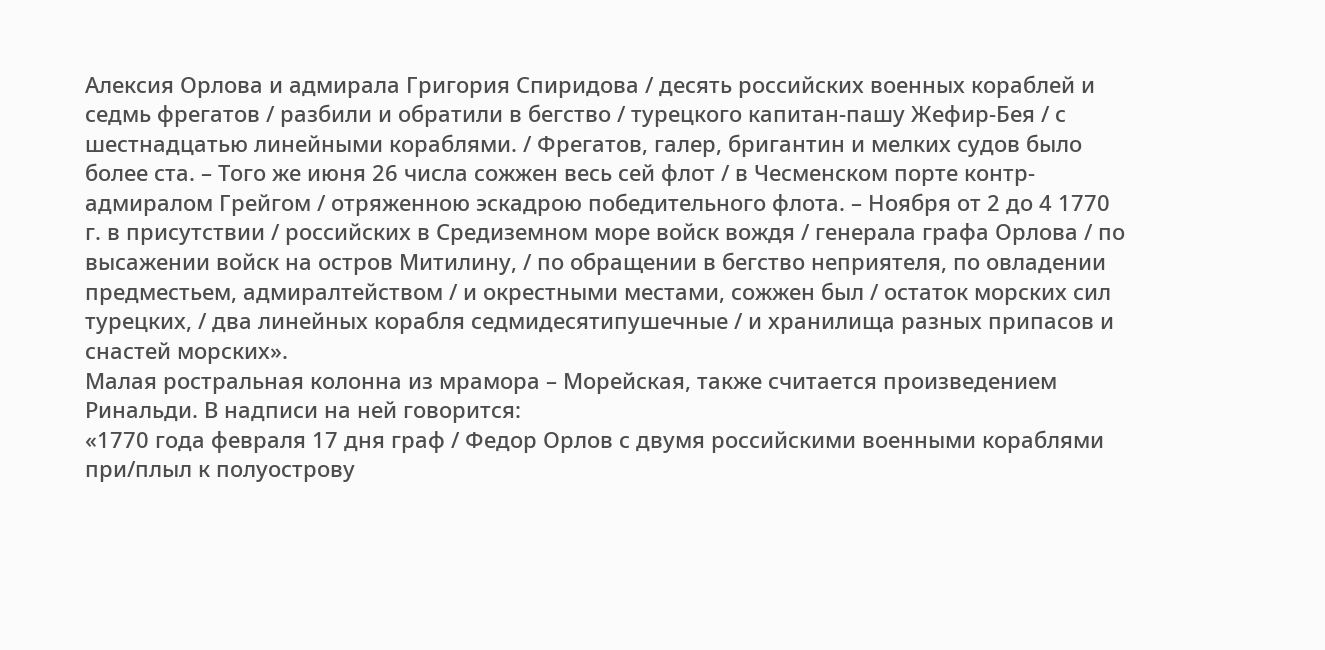Алексия Орлова и адмирала Григория Спиридова / десять российских военных кораблей и седмь фрегатов / разбили и обратили в бегство / турецкого капитан-пашу Жефир-Бея / с шестнадцатью линейными кораблями. / Фрегатов, галер, бригантин и мелких судов было более ста. – Того же июня 26 числа сожжен весь сей флот / в Чесменском порте контр-адмиралом Грейгом / отряженною эскадрою победительного флота. – Ноября от 2 до 4 1770 г. в присутствии / российских в Средиземном море войск вождя / генерала графа Орлова / по высажении войск на остров Митилину, / по обращении в бегство неприятеля, по овладении предместьем, адмиралтейством / и окрестными местами, сожжен был / остаток морских сил турецких, / два линейных корабля седмидесятипушечные / и хранилища разных припасов и снастей морских».
Малая ростральная колонна из мрамора – Морейская, также считается произведением Ринальди. В надписи на ней говорится:
«1770 года февраля 17 дня граф / Федор Орлов с двумя российскими военными кораблями при/плыл к полуострову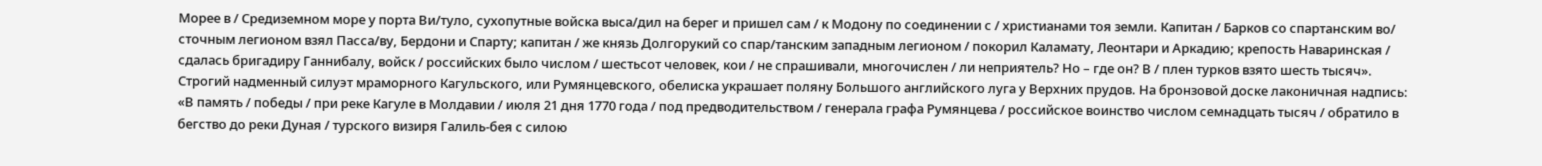Морее в / Средиземном море у порта Ви/туло, сухопутные войска выса/дил на берег и пришел сам / к Модону по соединении с / христианами тоя земли. Капитан / Барков со спартанским во/ сточным легионом взял Пасса/ву, Бердони и Спарту; капитан / же князь Долгорукий со спар/танским западным легионом / покорил Каламату, Леонтари и Аркадию; крепость Наваринская / сдалась бригадиру Ганнибалу, войск / российских было числом / шестьсот человек, кои / не спрашивали, многочислен / ли неприятель? Но – где он? В / плен турков взято шесть тысяч».
Строгий надменный силуэт мраморного Кагульского, или Румянцевского, обелиска украшает поляну Большого английского луга у Верхних прудов. На бронзовой доске лаконичная надпись:
«В память / победы / при реке Кагуле в Молдавии / июля 21 дня 1770 года / под предводительством / генерала графа Румянцева / российское воинство числом семнадцать тысяч / обратило в бегство до реки Дуная / турского визиря Галиль-бея с силою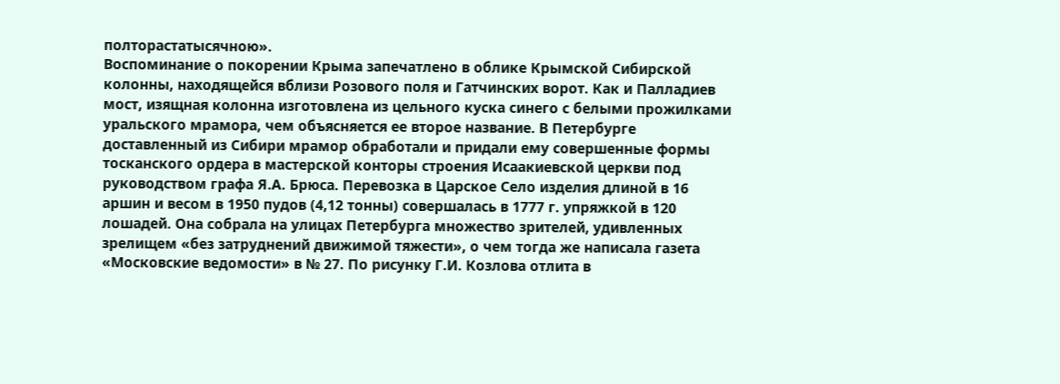полторастатысячною».
Воспоминание о покорении Крыма запечатлено в облике Крымской Сибирской колонны, находящейся вблизи Розового поля и Гатчинских ворот. Как и Палладиев мост, изящная колонна изготовлена из цельного куска синего с белыми прожилками уральского мрамора, чем объясняется ее второе название. В Петербурге доставленный из Сибири мрамор обработали и придали ему совершенные формы тосканского ордера в мастерской конторы строения Исаакиевской церкви под руководством графа Я.А. Брюса. Перевозка в Царское Село изделия длиной в 16 аршин и весом в 1950 пудов (4,12 тонны) совершалась в 1777 г. упряжкой в 120 лошадей. Она собрала на улицах Петербурга множество зрителей, удивленных зрелищем «без затруднений движимой тяжести», о чем тогда же написала газета «Московские ведомости» в № 27. По рисунку Г.И. Козлова отлита в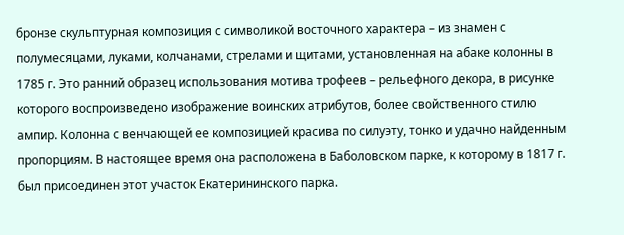бронзе скульптурная композиция с символикой восточного характера – из знамен с полумесяцами, луками, колчанами, стрелами и щитами, установленная на абаке колонны в 1785 г. Это ранний образец использования мотива трофеев – рельефного декора, в рисунке которого воспроизведено изображение воинских атрибутов, более свойственного стилю ампир. Колонна с венчающей ее композицией красива по силуэту, тонко и удачно найденным пропорциям. В настоящее время она расположена в Баболовском парке, к которому в 1817 г. был присоединен этот участок Екатерининского парка.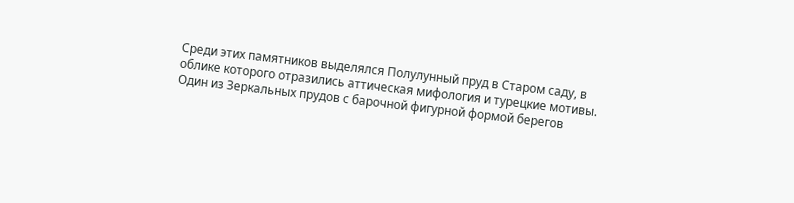Среди этих памятников выделялся Полулунный пруд в Старом саду, в облике которого отразились аттическая мифология и турецкие мотивы. Один из Зеркальных прудов с барочной фигурной формой берегов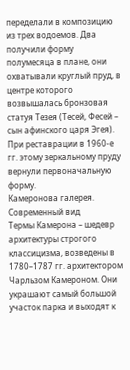переделали в композицию из трех водоемов. Два получили форму полумесяца в плане, они охватывали круглый пруд, в центре которого возвышалась бронзовая статуя Тезея (Тесей, Фесей – сын афинского царя Эгея). При реставрации в 1960-е гг. этому зеркальному пруду вернули первоначальную форму.
Камеронова галерея. Современный вид
Термы Камерона – шедевр архитектуры строгого классицизма, возведены в 1780–1787 гг. архитектором Чарльзом Камероном. Они украшают самый большой участок парка и выходят к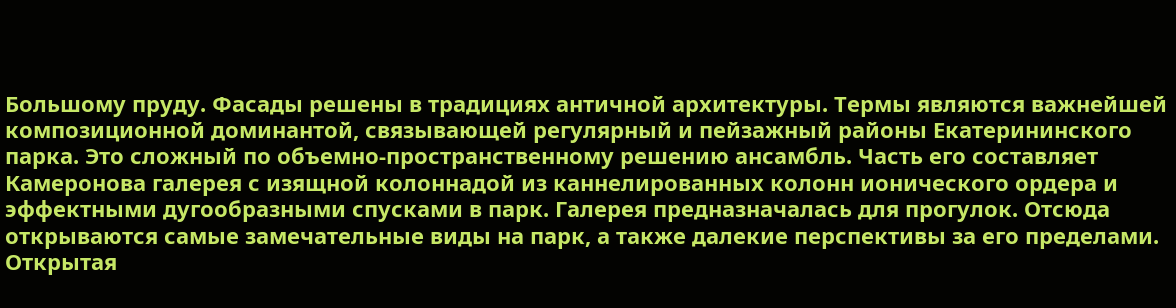Большому пруду. Фасады решены в традициях античной архитектуры. Термы являются важнейшей композиционной доминантой, связывающей регулярный и пейзажный районы Екатерининского парка. Это сложный по объемно-пространственному решению ансамбль. Часть его составляет Камеронова галерея с изящной колоннадой из каннелированных колонн ионического ордера и эффектными дугообразными спусками в парк. Галерея предназначалась для прогулок. Отсюда открываются самые замечательные виды на парк, а также далекие перспективы за его пределами. Открытая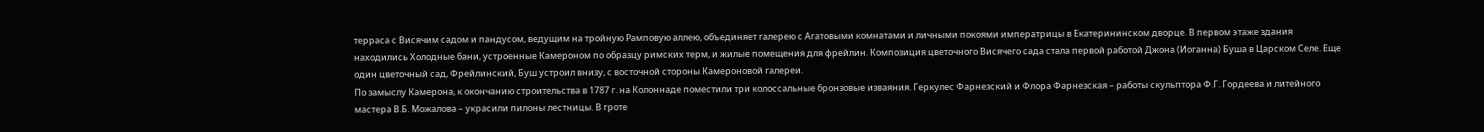терраса с Висячим садом и пандусом, ведущим на тройную Рамповую аллею, объединяет галерею с Агатовыми комнатами и личными покоями императрицы в Екатерининском дворце. В первом этаже здания находились Холодные бани, устроенные Камероном по образцу римских терм, и жилые помещения для фрейлин. Композиция цветочного Висячего сада стала первой работой Джона (Иоганна) Буша в Царском Селе. Еще один цветочный сад, Фрейлинский, Буш устроил внизу, с восточной стороны Камероновой галереи.
По замыслу Камерона, к окончанию строительства в 1787 г. на Колоннаде поместили три колоссальные бронзовые изваяния. Геркулес Фарнезский и Флора Фарнезская – работы скульптора Ф.Г. Гордеева и литейного мастера В.Б. Можалова – украсили пилоны лестницы. В гроте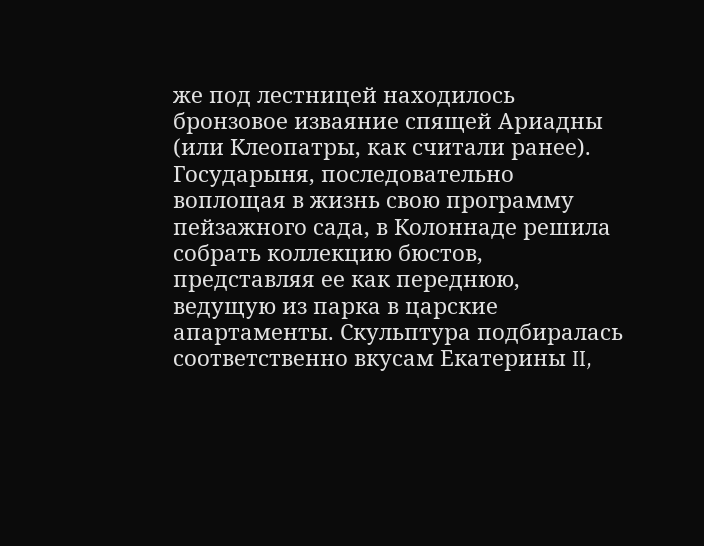же под лестницей находилось бронзовое изваяние спящей Ариадны (или Клеопатры, как считали ранее). Государыня, последовательно воплощая в жизнь свою программу пейзажного сада, в Колоннаде решила собрать коллекцию бюстов, представляя ее как переднюю, ведущую из парка в царские апартаменты. Скульптура подбиралась соответственно вкусам Екатерины II,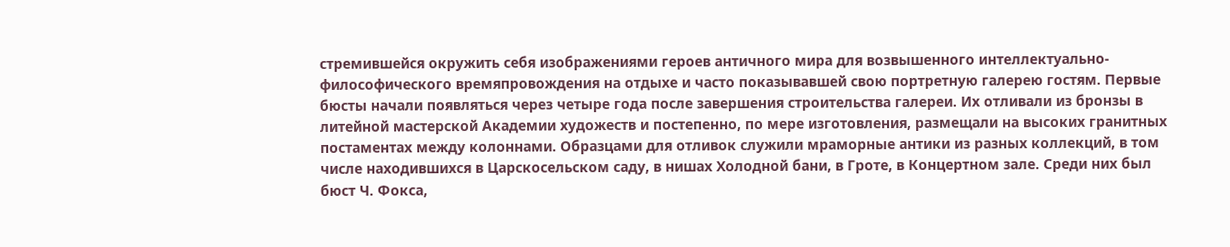стремившейся окружить себя изображениями героев античного мира для возвышенного интеллектуально-философического времяпровождения на отдыхе и часто показывавшей свою портретную галерею гостям. Первые бюсты начали появляться через четыре года после завершения строительства галереи. Их отливали из бронзы в литейной мастерской Академии художеств и постепенно, по мере изготовления, размещали на высоких гранитных постаментах между колоннами. Образцами для отливок служили мраморные антики из разных коллекций, в том числе находившихся в Царскосельском саду, в нишах Холодной бани, в Гроте, в Концертном зале. Среди них был бюст Ч. Фокса,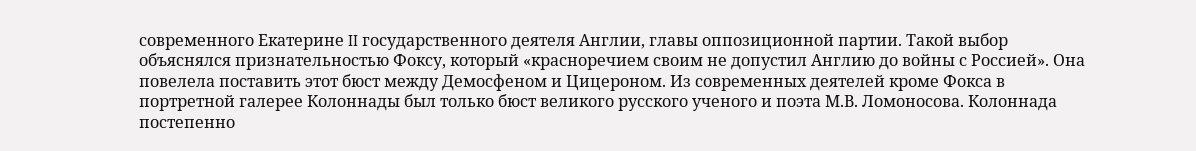современного Екатерине II государственного деятеля Англии, главы оппозиционной партии. Такой выбор объяснялся признательностью Фоксу, который «красноречием своим не допустил Англию до войны с Россией». Она повелела поставить этот бюст между Демосфеном и Цицероном. Из современных деятелей кроме Фокса в портретной галерее Колоннады был только бюст великого русского ученого и поэта М.В. Ломоносова. Колоннада постепенно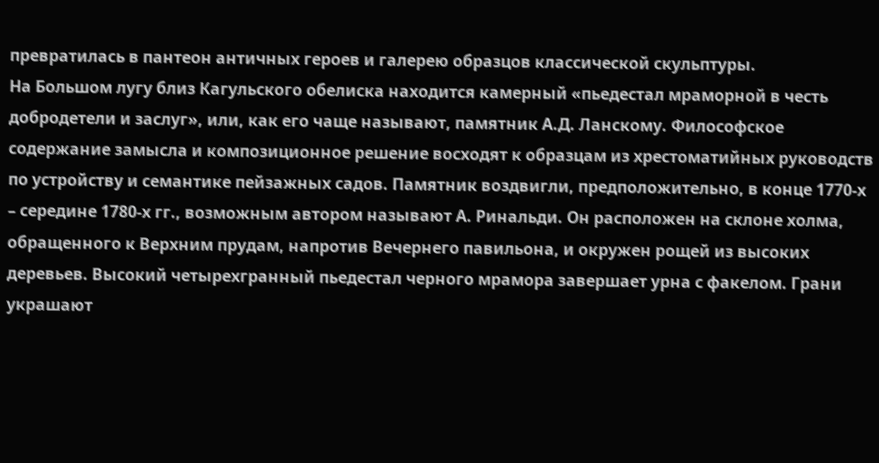превратилась в пантеон античных героев и галерею образцов классической скульптуры.
На Большом лугу близ Кагульского обелиска находится камерный «пьедестал мраморной в честь добродетели и заслуг», или, как его чаще называют, памятник А.Д. Ланскому. Философское содержание замысла и композиционное решение восходят к образцам из хрестоматийных руководств по устройству и семантике пейзажных садов. Памятник воздвигли, предположительно, в конце 1770-х – середине 1780-х гг., возможным автором называют А. Ринальди. Он расположен на склоне холма, обращенного к Верхним прудам, напротив Вечернего павильона, и окружен рощей из высоких деревьев. Высокий четырехгранный пьедестал черного мрамора завершает урна с факелом. Грани украшают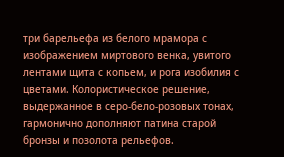три барельефа из белого мрамора с изображением миртового венка, увитого лентами щита с копьем, и рога изобилия с цветами. Колористическое решение, выдержанное в серо-бело-розовых тонах, гармонично дополняют патина старой бронзы и позолота рельефов.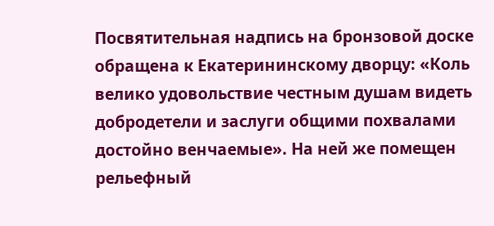Посвятительная надпись на бронзовой доске обращена к Екатерининскому дворцу: «Коль велико удовольствие честным душам видеть добродетели и заслуги общими похвалами достойно венчаемые». На ней же помещен рельефный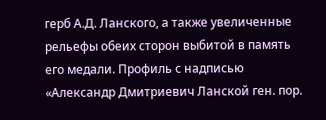герб А.Д. Ланского, а также увеличенные рельефы обеих сторон выбитой в память его медали. Профиль с надписью «Александр Дмитриевич Ланской ген. пор.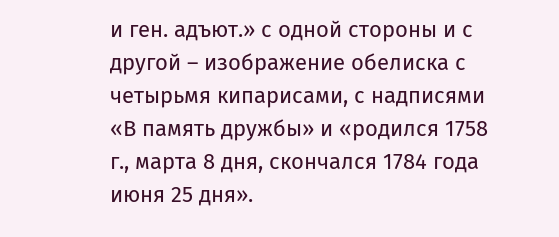и ген. адъют.» с одной стороны и с другой – изображение обелиска с четырьмя кипарисами, с надписями «В память дружбы» и «родился 1758 г., марта 8 дня, скончался 1784 года июня 25 дня».